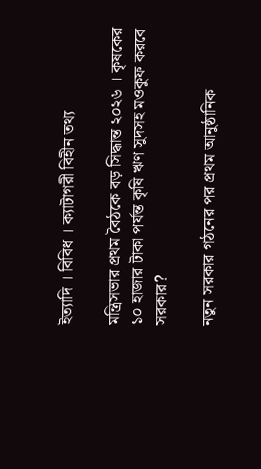ইত্যাদি । বিবিধ । ক্যাটাগরী বিহীন তথ্য

মন্ত্রিসভার প্রথম বৈঠকে বড় সিদ্ধান্ত ২০২৬ । কৃষকের ১০ হাজার টাকা পর্যন্ত কৃষি ঋণ সুদসহ মওকুফ করবে সরকার?

নতুন সরকার গঠনের পর প্রথম আনুষ্ঠানিক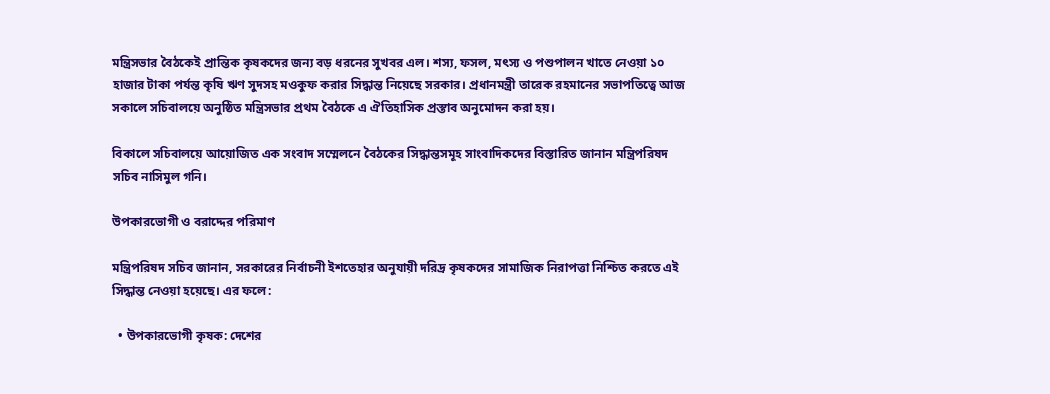মন্ত্রিসভার বৈঠকেই প্রান্তিক কৃষকদের জন্য বড় ধরনের সুখবর এল। শস্য, ফসল, মৎস্য ও পশুপালন খাতে নেওয়া ১০ হাজার টাকা পর্যন্ত কৃষি ঋণ সুদসহ মওকুফ করার সিদ্ধান্ত নিয়েছে সরকার। প্রধানমন্ত্রী তারেক রহমানের সভাপতিত্বে আজ সকালে সচিবালয়ে অনুষ্ঠিত মন্ত্রিসভার প্রথম বৈঠকে এ ঐতিহাসিক প্রস্তাব অনুমোদন করা হয়।

বিকালে সচিবালয়ে আয়োজিত এক সংবাদ সম্মেলনে বৈঠকের সিদ্ধান্তসমূহ সাংবাদিকদের বিস্তারিত জানান মন্ত্রিপরিষদ সচিব নাসিমুল গনি।

উপকারভোগী ও বরাদ্দের পরিমাণ

মন্ত্রিপরিষদ সচিব জানান, সরকারের নির্বাচনী ইশতেহার অনুযায়ী দরিদ্র কৃষকদের সামাজিক নিরাপত্তা নিশ্চিত করতে এই সিদ্ধান্ত নেওয়া হয়েছে। এর ফলে:

  • উপকারভোগী কৃষক: দেশের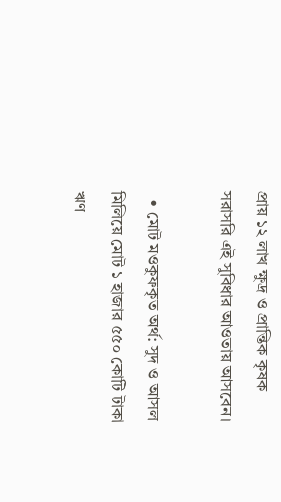প্রায় ১২ লাখ ক্ষুদ্র ও প্রান্তিক কৃষক সরাসরি এই সুবিধার আওতায় আসবেন।

  • মোট মওকুফকৃত অর্থ: সুদ ও আসল মিলিয়ে মোট ১ হাজার ৫৫০ কোটি টাকা ঋণ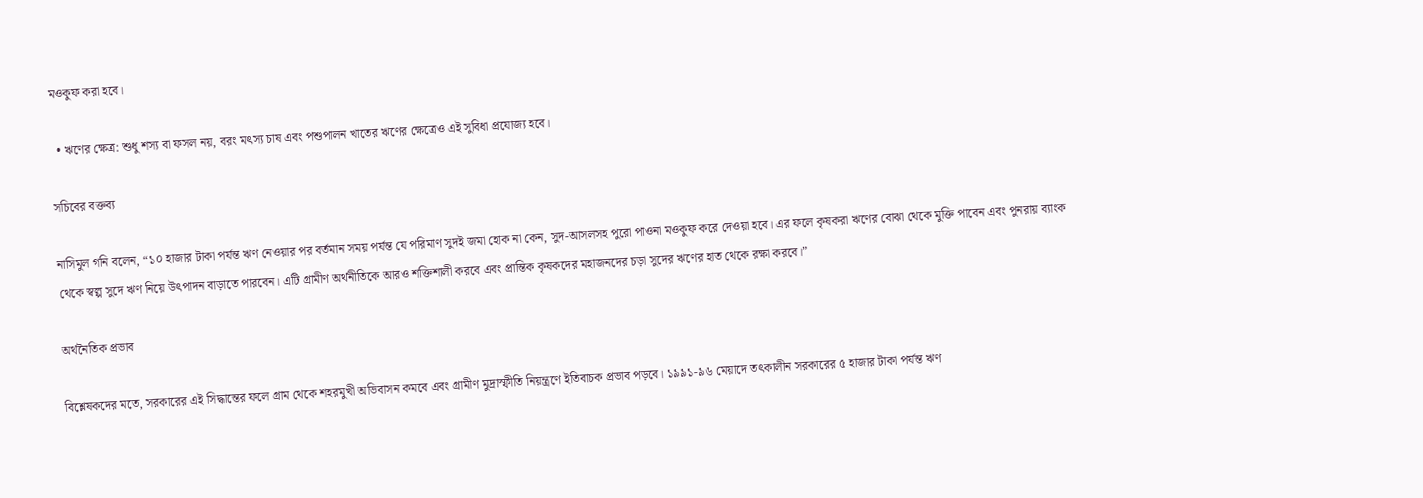মওকুফ করা হবে।

  • ঋণের ক্ষেত্র: শুধু শস্য বা ফসল নয়, বরং মৎস্য চাষ এবং পশুপালন খাতের ঋণের ক্ষেত্রেও এই সুবিধা প্রযোজ্য হবে।

সচিবের বক্তব্য

নাসিমুল গনি বলেন, “১০ হাজার টাকা পর্যন্ত ঋণ নেওয়ার পর বর্তমান সময় পর্যন্ত যে পরিমাণ সুদই জমা হোক না কেন, সুদ-আসলসহ পুরো পাওনা মওকুফ করে দেওয়া হবে। এর ফলে কৃষকরা ঋণের বোঝা থেকে মুক্তি পাবেন এবং পুনরায় ব্যাংক থেকে স্বল্প সুদে ঋণ নিয়ে উৎপাদন বাড়াতে পারবেন। এটি গ্রামীণ অর্থনীতিকে আরও শক্তিশালী করবে এবং প্রান্তিক কৃষকদের মহাজনদের চড়া সুদের ঋণের হাত থেকে রক্ষা করবে।”

অর্থনৈতিক প্রভাব

বিশ্লেষকদের মতে, সরকারের এই সিদ্ধান্তের ফলে গ্রাম থেকে শহরমুখী অভিবাসন কমবে এবং গ্রামীণ মুদ্রাস্ফীতি নিয়ন্ত্রণে ইতিবাচক প্রভাব পড়বে। ১৯৯১-৯৬ মেয়াদে তৎকালীন সরকারের ৫ হাজার টাকা পর্যন্ত ঋণ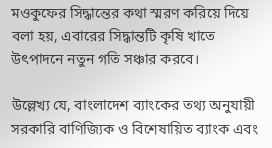মওকুফের সিদ্ধান্তের কথা স্মরণ করিয়ে দিয়ে বলা হয়, এবারের সিদ্ধান্তটি কৃষি খাতে উৎপাদনে নতুন গতি সঞ্চার করবে।

উল্লেখ্য যে, বাংলাদেশ ব্যাংকের তথ্য অনুযায়ী সরকারি বাণিজ্যিক ও বিশেষায়িত ব্যাংক এবং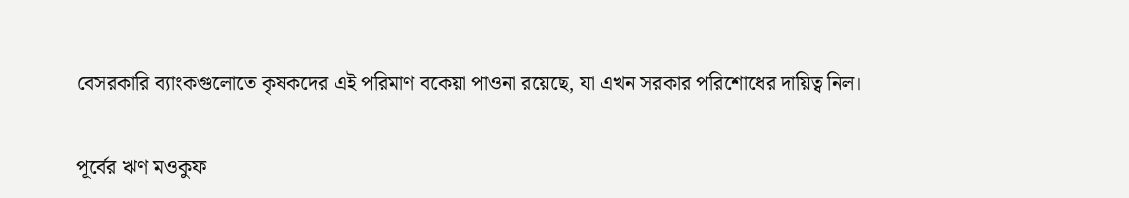বেসরকারি ব্যাংকগুলোতে কৃষকদের এই পরিমাণ বকেয়া পাওনা রয়েছে, যা এখন সরকার পরিশোধের দায়িত্ব নিল।

পূর্বের ঋণ মওকুফ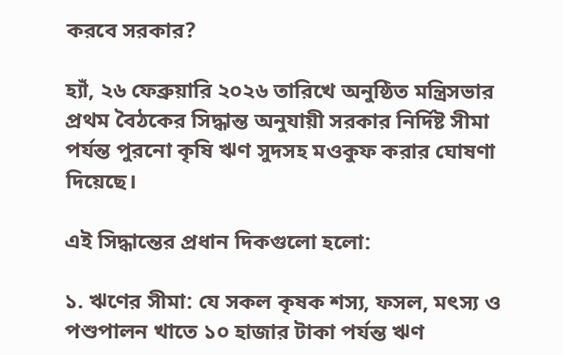করবে সরকার?

হ্যাঁ, ২৬ ফেব্রুয়ারি ২০২৬ তারিখে অনুষ্ঠিত মন্ত্রিসভার প্রথম বৈঠকের সিদ্ধান্ত অনুযায়ী সরকার নির্দিষ্ট সীমা পর্যন্ত পুরনো কৃষি ঋণ সুদসহ মওকুফ করার ঘোষণা দিয়েছে।

এই সিদ্ধান্তের প্রধান দিকগুলো হলো:

১. ঋণের সীমা: যে সকল কৃষক শস্য, ফসল, মৎস্য ও পশুপালন খাতে ১০ হাজার টাকা পর্যন্ত ঋণ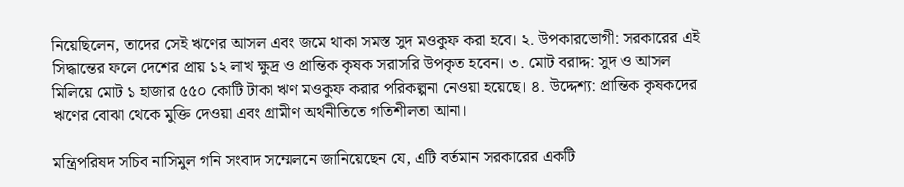নিয়েছিলেন, তাদের সেই ঋণের আসল এবং জমে থাকা সমস্ত সুদ মওকুফ করা হবে। ২. উপকারভোগী: সরকারের এই সিদ্ধান্তের ফলে দেশের প্রায় ১২ লাখ ক্ষুদ্র ও প্রান্তিক কৃষক সরাসরি উপকৃত হবেন। ৩. মোট বরাদ্দ: সুদ ও আসল মিলিয়ে মোট ১ হাজার ৫৫০ কোটি টাকা ঋণ মওকুফ করার পরিকল্পনা নেওয়া হয়েছে। ৪. উদ্দেশ্য: প্রান্তিক কৃষকদের ঋণের বোঝা থেকে মুক্তি দেওয়া এবং গ্রামীণ অর্থনীতিতে গতিশীলতা আনা।

মন্ত্রিপরিষদ সচিব নাসিমুল গনি সংবাদ সম্মেলনে জানিয়েছেন যে, এটি বর্তমান সরকারের একটি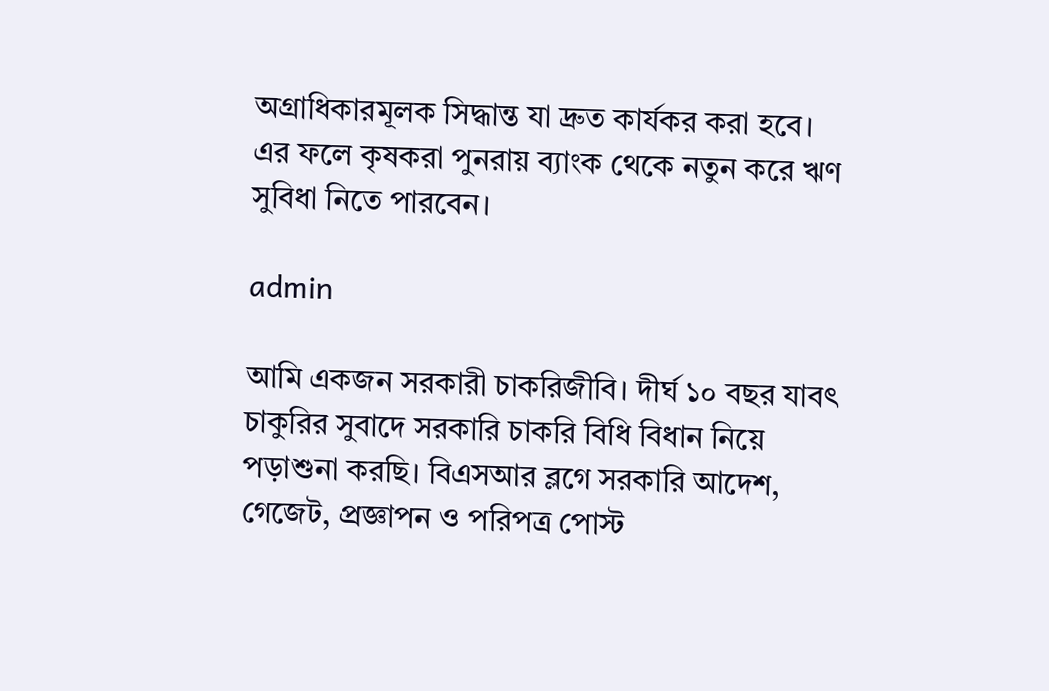অগ্রাধিকারমূলক সিদ্ধান্ত যা দ্রুত কার্যকর করা হবে। এর ফলে কৃষকরা পুনরায় ব্যাংক থেকে নতুন করে ঋণ সুবিধা নিতে পারবেন।

admin

আমি একজন সরকারী চাকরিজীবি। দীর্ঘ ১০ বছর যাবৎ চাকুরির সুবাদে সরকারি চাকরি বিধি বিধান নিয়ে পড়াশুনা করছি। বিএসআর ব্লগে সরকারি আদেশ, গেজেট, প্রজ্ঞাপন ও পরিপত্র পোস্ট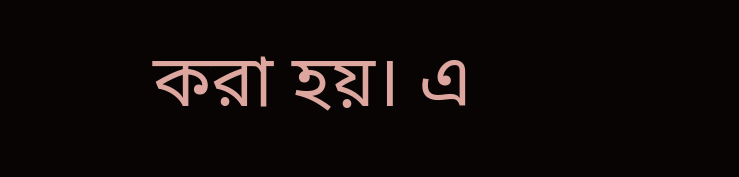করা হয়। এ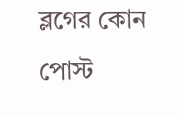ব্লগের কোন পোস্ট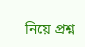নিয়ে প্রশ্ন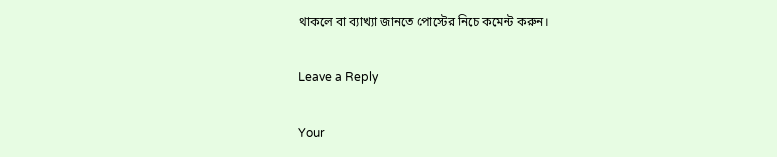থাকলে বা ব্যাখ্যা জানতে পোস্টের নিচে কমেন্ট করুন।

Leave a Reply

Your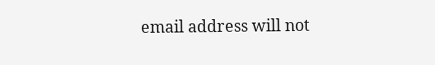email address will not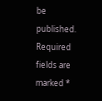be published. Required fields are marked *